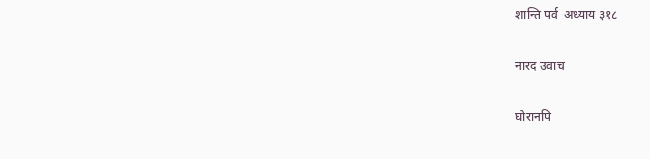शान्ति पर्व  अध्याय ३१८

नारद उवाच

घोरानपि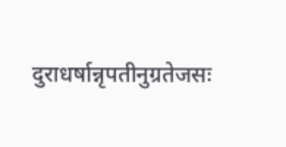दुराधर्षान्नृपतीनुग्रतेजसः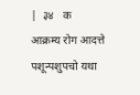|  ३४   क
आक्रम्य रोग आदत्ते पशून्पशुपचो यथा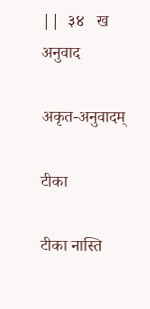||  ३४   ख
अनुवाद

अकृत-अनुवादम्

टीका

टीका नास्ति